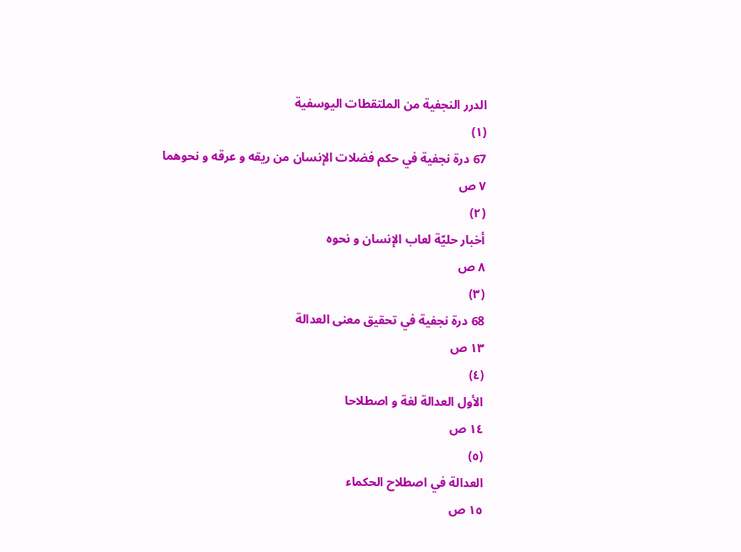الدرر النجفية من الملتقطات اليوسفية
(١)
67 درة نجفية في حكم فضلات الإنسان من ريقه و عرقه و نحوهما
٧ ص
(٢)
أخبار حليّة لعاب الإنسان و نحوه
٨ ص
(٣)
68 درة نجفية في تحقيق معنى العدالة
١٣ ص
(٤)
الأول العدالة لغة و اصطلاحا
١٤ ص
(٥)
العدالة في اصطلاح الحكماء
١٥ ص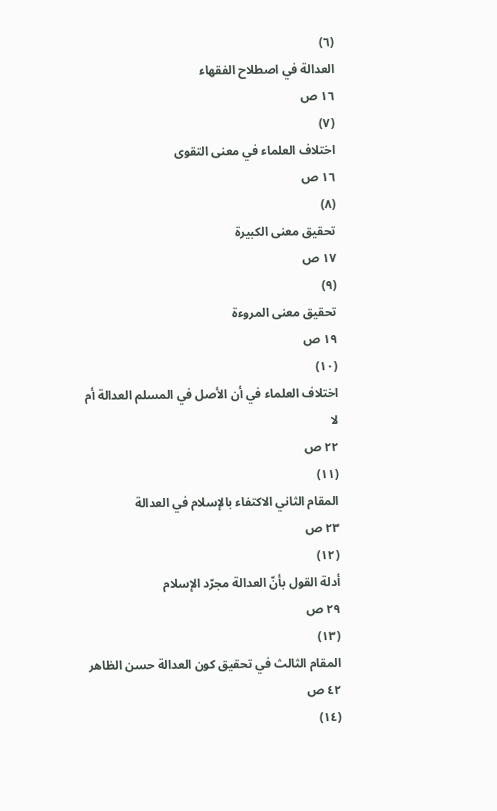(٦)
العدالة في اصطلاح الفقهاء
١٦ ص
(٧)
اختلاف العلماء في معنى التقوى
١٦ ص
(٨)
تحقيق معنى الكبيرة
١٧ ص
(٩)
تحقيق معنى المروءة
١٩ ص
(١٠)
اختلاف العلماء في أن الأصل في المسلم العدالة أم لا
٢٢ ص
(١١)
المقام الثاني الاكتفاء بالإسلام في العدالة
٢٣ ص
(١٢)
أدلة القول بأنّ العدالة مجرّد الإسلام
٢٩ ص
(١٣)
المقام الثالث في تحقيق كون العدالة حسن الظاهر
٤٢ ص
(١٤)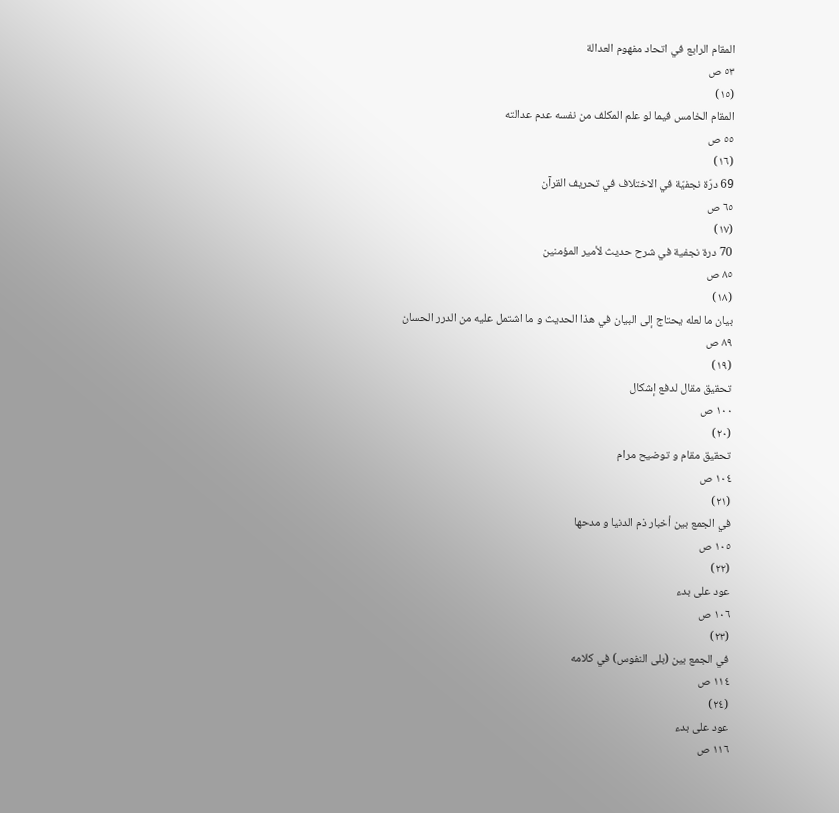المقام الرابع في اتحاد مفهوم العدالة
٥٣ ص
(١٥)
المقام الخامس فيما لو علم المكلف من نفسه عدم عدالته
٥٥ ص
(١٦)
69 درّة نجفيّة في الاختلاف في تحريف القرآن
٦٥ ص
(١٧)
70 درة نجفية في شرح حديث لأمير المؤمنين
٨٥ ص
(١٨)
بيان ما لعله يحتاج إلى البيان في هذا الحديث و ما اشتمل عليه من الدرر الحسان
٨٩ ص
(١٩)
تحقيق مقال لدفع إشكال
١٠٠ ص
(٢٠)
تحقيق مقام و توضيح مرام
١٠٤ ص
(٢١)
في الجمع بين أخبار ذم الدنيا و مدحها
١٠٥ ص
(٢٢)
عود على بدء
١٠٦ ص
(٢٣)
في الجمع بين (بلى النفوس) في كلامه
١١٤ ص
(٢٤)
عود على بدء
١١٦ ص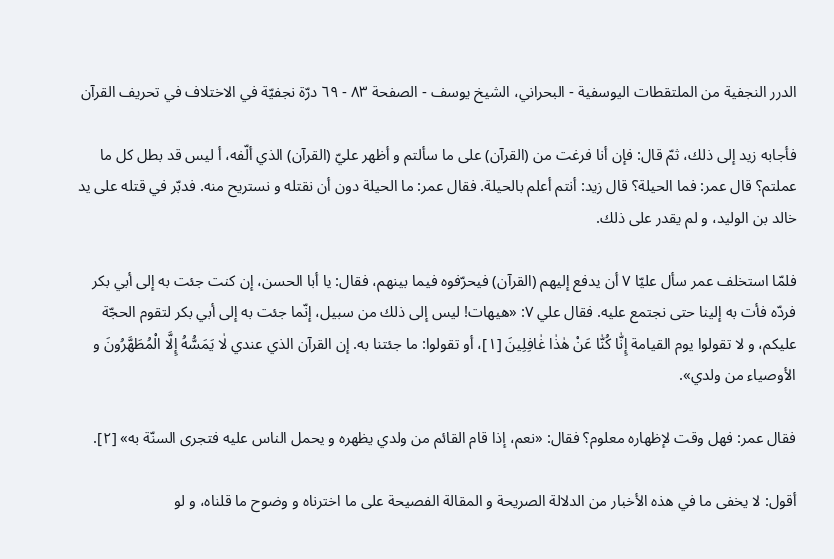الدرر النجفية من الملتقطات اليوسفية - البحراني، الشيخ يوسف - الصفحة ٨٣ - ٦٩ درّة نجفيّة في الاختلاف في تحريف القرآن

فأجابه زيد إلى ذلك، ثمّ قال: فإن أنا فرغت من (القرآن) على ما سألتم و أظهر عليّ (القرآن) الذي ألّفه، أ ليس قد بطل كل ما عملتم؟ قال عمر: فما الحيلة؟ قال زيد: أنتم أعلم بالحيلة. فقال عمر: ما الحيلة دون أن نقتله و نستريح منه. فدبّر في قتله على يد خالد بن الوليد، و لم يقدر على ذلك.

فلمّا استخلف عمر سأل عليّا ٧ أن يدفع إليهم (القرآن) فيحرّفوه فيما بينهم، فقال: يا أبا الحسن، إن كنت جئت به إلى أبي بكر فردّه فأت به إلينا حتى نجتمع عليه. فقال علي ٧: «هيهات! ليس إلى ذلك من سبيل، إنّما جئت به إلى أبي بكر لتقوم الحجّة عليكم، و لا تقولوا يوم القيامة إِنّٰا كُنّٰا عَنْ هٰذٰا غٰافِلِينَ [١]، أو تقولوا: ما جئتنا به. إن القرآن الذي عندي لٰا يَمَسُّهُ إِلَّا الْمُطَهَّرُونَ و الأوصياء من ولدي».

فقال عمر: فهل وقت لإظهاره معلوم؟ فقال: «نعم، إذا قام القائم من ولدي يظهره و يحمل الناس عليه فتجرى السنّة به» [٢].

أقول: لا يخفى ما في هذه الأخبار من الدلالة الصريحة و المقالة الفصيحة على ما اخترناه و وضوح ما قلناه، و لو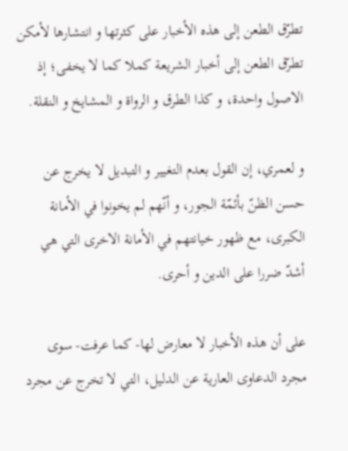تطرّق الطعن إلى هذه الأخبار على كثرتها و انتشارها لأمكن تطرّق الطعن إلى أخبار الشريعة كملا كما لا يخفى؛ إذ الاصول واحدة، و كذا الطرق و الرواة و المشايخ و النقلة.

و لعمري، إن القول بعدم التغيير و التبديل لا يخرج عن حسن الظنّ بأئمّة الجور، و أنّهم لم يخونوا في الأمانة الكبرى، مع ظهور خيانتهم في الأمانة الاخرى التي هي أشدّ ضررا على الدين و أحرى.

على أن هذه الأخبار لا معارض لها- كما عرفت- سوى مجرد الدعاوى العارية عن الدليل، التي لا تخرج عن مجرد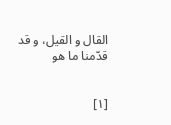القال و القيل، و قد قدّمنا ما هو


[١]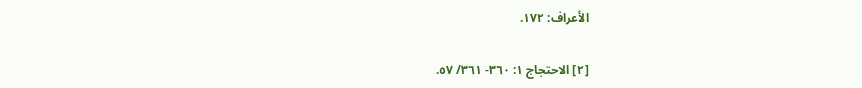الأعراف: ١٧٢.

[٢] الاحتجاج ١: ٣٦٠- ٣٦١/ ٥٧.